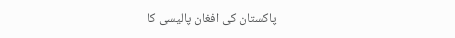پاکستان کی افغان پالیسی کا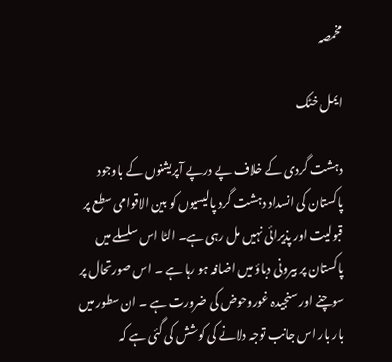مخمصہ

ایمل خٹک

دہشت گردی کے خلاف پے درپے آپریشنوں کے باوجود پاکستان کی انسداد دہشت گرد پالیسیوں کو بین الاقوامی سطع پر قبولیت اور پذیرائی نہیں مل رہی ہے۔ الٹا اس سلسلے میں پاکستان پر بیرونی دباؤ میں اضافہ ہو رہا ہے ۔ اس صورتحال پر سوچنے اور سنجیدہ غوروحوض کی ضرورت ہے ۔ ان سطور میں بار بار اس جانب توجہ دلانے کی کوشش کی گئی ہے کہ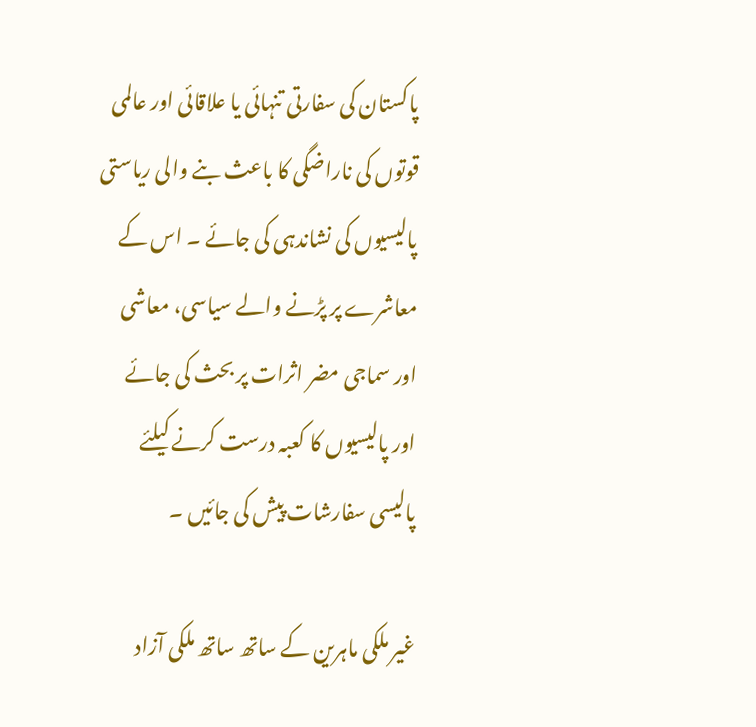پاکستان کی سفارتی تنہائی یا علاقائی اور عالمی قوتوں کی ناراضگی کا باعث بنے والی ریاستی پالیسیوں کی نشاندہی کی جائے ۔ اس کے معاشرے پر پڑنے والے سیاسی، معاشی اور سماجی مضر اثرات پر بحث کی جائے اور پالیسیوں کا کعبہ درست کرنے کیلئے پالیسی سفارشات پیش کی جائیں ۔

غیر ملکی ماہرین کے ساتھ ساتھ ملکی آزاد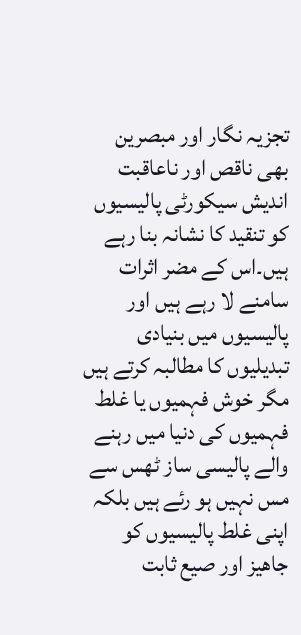تجزیہ نگار اور مبصرین بھی ناقص اور ناعاقبت اندیش سیکورٹی پالیسیوں کو تنقید کا نشانہ بنا رہے ہیں۔اس کے مضر اثرات سامنے لا رہے ہیں اور پالیسیوں میں بنیادی تبدیلیوں کا مطالبہ کرتے ہیں مگر خوش فہمیوں یا غلط فہمیوں کی دنیا میں رہنے والے پالیسی ساز ٹھس سے مس نہیں ہو رئے ہیں بلکہ اپنی غلط پالیسیوں کو جاھیز اور صیع ثابت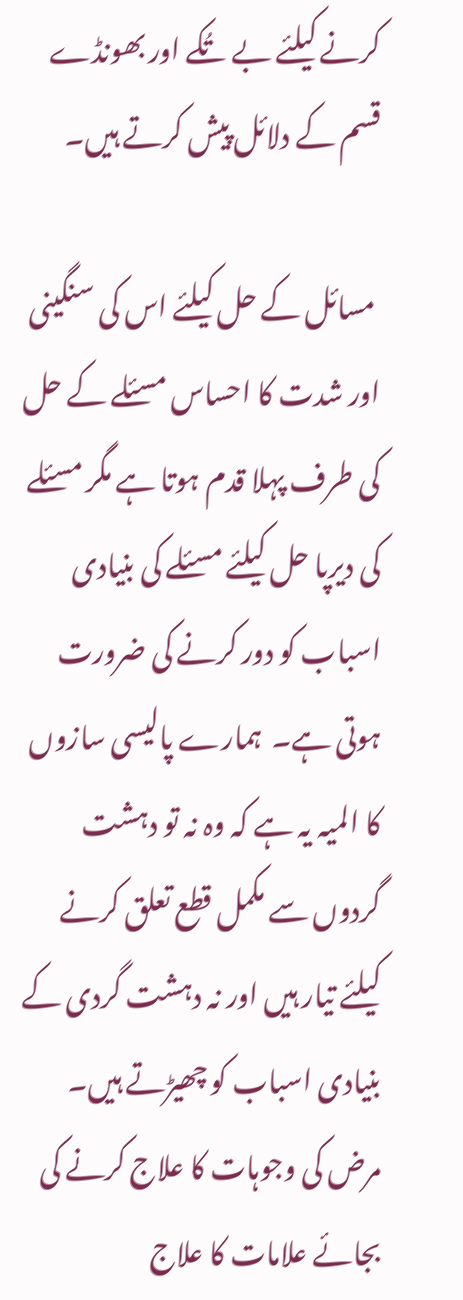کرنے کیلئے بے تُکے اور بھونڈے قسم کے دلائل پیش کرتے ہیں۔

 مسائل کے حل کیلئے اس کی سنگینی اور شدت کا احساس مسئلے کے حل کی طرف پہلا قدم ہوتا ہے مگر مسئلے کی دیرپا حل کیلئے مسئلے کی بنیادی اسباب کو دور کرنے کی ضرورت ہوتی ہے۔  ہمارے پالیسی سازوں کا المیہ یہ ہے کہ وہ نہ تو دہشت گردوں سے مکمل قطع تعلق کرنے کیلئے تیار ہیں اور نہ دہشت گردی کے بنیادی اسباب کو چھیڑتے ہیں۔ مرض کی وجوہات کا علاج کرنے کی بجائے علامات کا علاج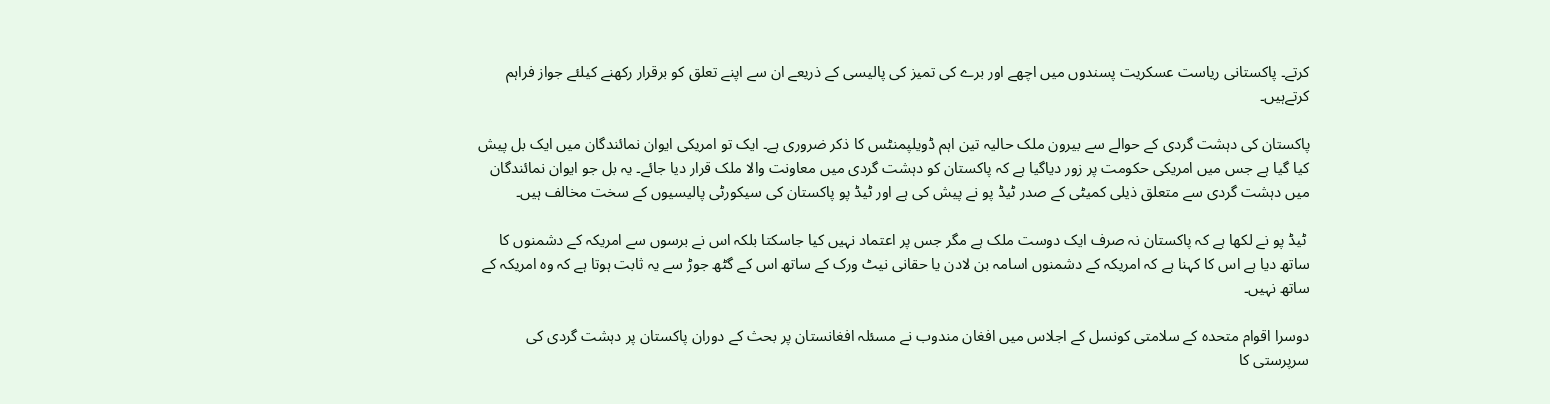کرتے۔ پاکستانی ریاست عسکریت پسندوں میں اچھے اور برے کی تمیز کی پالیسی کے ذریعے ان سے اپنے تعلق کو برقرار رکھنے کیلئے جواز فراہم کرتےہیں۔

پاکستان کی دہشت گردی کے حوالے سے بیرون ملک حالیہ تین اہم ڈویلپمنٹس کا ذکر ضروری ہے۔ ایک تو امریکی ایوان نمائندگان میں ایک بل پیش کیا گیا ہے جس میں امریکی حکومت پر زور دیاگیا ہے کہ پاکستان کو دہشت گردی میں معاونت والا ملک قرار دیا جائے۔ یہ بل جو ایوان نمائندگان میں دہشت گردی سے متعلق ذیلی کمیٹی کے صدر ٹیڈ پو نے پیش کی ہے اور ٹیڈ پو پاکستان کی سیکورٹی پالیسیوں کے سخت مخالف ہیں۔

 ٹیڈ پو نے لکھا ہے کہ پاکستان نہ صرف ایک دوست ملک ہے مگر جس پر اعتماد نہیں کیا جاسکتا بلکہ اس نے برسوں سے امریکہ کے دشمنوں کا ساتھ دیا ہے اس کا کہنا ہے کہ امریکہ کے دشمنوں اسامہ بن لادن یا حقانی نیٹ ورک کے ساتھ اس کے گٹھ جوڑ سے یہ ثابت ہوتا ہے کہ وہ امریکہ کے ساتھ نہیں۔

دوسرا اقوام متحدہ کے سلامتی کونسل کے اجلاس میں افغان مندوب نے مسئلہ افغانستان پر بحث کے دوران پاکستان پر دہشت گردی کی سرپرستی کا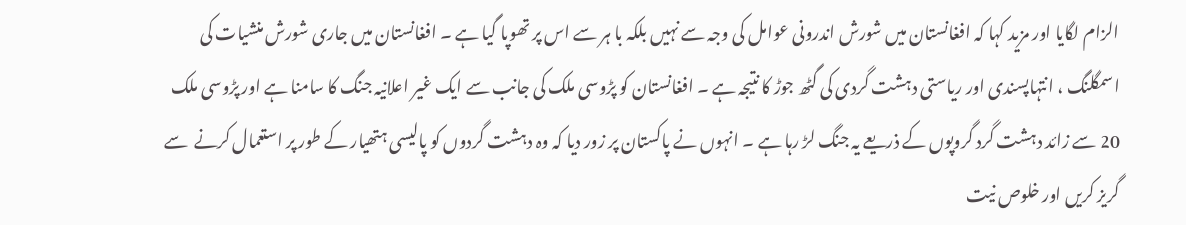الزام لگایا اور مزید کہا کہ افغانستان میں شورش اندرونی عوامل کی وجہ سے نہیں بلکہ با ہر سے اس پر تھوپا گیا ہے ۔ افغانستان میں جاری شورش منشیات کی اسمگلنگ ، انتہاپسندی اور ریاستی دہشت گردی کی گٹھ جوڑ کا نتیجہ ہے ۔ افغانستان کو پڑوسی ملک کی جانب سے ایک غیر اعلانیہ جنگ کا سامنا ہے اور پڑوسی ملک 20 سے زائد دہشت گرد گروپوں کے ذریعے یہ جنگ لڑ رہا ہے ۔ انہوں نے پاکستان پر زور دیا کہ وہ دہشت گردوں کو پالیسی ہتھیار کے طور پر استعمال کرنے  سے گریز کریں اور خلوص نیت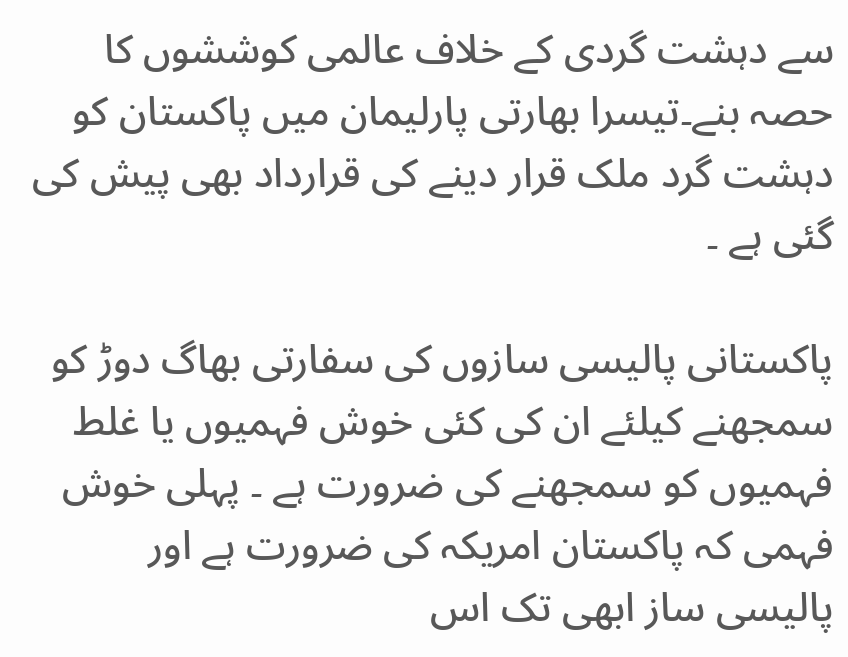سے دہشت گردی کے خلاف عالمی کوششوں کا حصہ بنے۔تیسرا بھارتی پارلیمان میں پاکستان کو دہشت گرد ملک قرار دینے کی قرارداد بھی پیش کی گئی ہے ۔

پاکستانی پالیسی سازوں کی سفارتی بھاگ دوڑ کو سمجھنے کیلئے ان کی کئی خوش فہمیوں یا غلط فہمیوں کو سمجھنے کی ضرورت ہے ۔ پہلی خوش فہمی کہ پاکستان امریکہ کی ضرورت ہے اور پالیسی ساز ابھی تک اس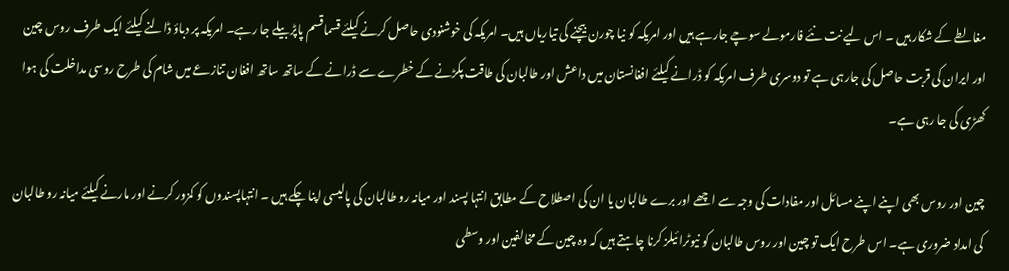مغالطے کے شکار ہیں ۔ اس لیے نت نئے فارمولے سوچے جارہے ہیں اور امریکہ کو نیا چورن بیچنے کی تیاریاں ہیں۔ امریکہ کی خوشنودی حاصل کرنے کیلئے قسماقسم پاپڑ بیلے جا رہے۔ امریکہ پر دباؤ ڈالنے کیلئے ایک طرف روس چین اور ایران کی قربت حاصل کی جارہی ہے تو دوسری طرف امریکہ کو ڈرانے کیلئے افغانستان میں داعش اور طالبان کی طاقت پکڑنے کے خطرے سے ڈرانے کے ساتھ ساتھ افغان تنازعے میں شام کی طرح روسی مداخلت کی ہوا کھڑی کی جا رہی ہے۔

چین اور روس بھی اپنے اپنے مسائل اور مفادات کی وجہ سے اچھے اور برے طالبان یا ان کی اصطلاح کے مطابق انتہا پسند اور میانہ رو طالبان کی پالیسی اپنا چکے ہیں ۔ انتہاپسندوں کو کمزور کرنے اور مارنے کیلئے میانہ رو طالبان کی امداد ضروری ہے۔ اس طرح ایک تو چین اور روس طالبان کو نیوٹرائیلز کرنا چاہتے ہیں کہ وہ چین کے مخالفین اور وسطی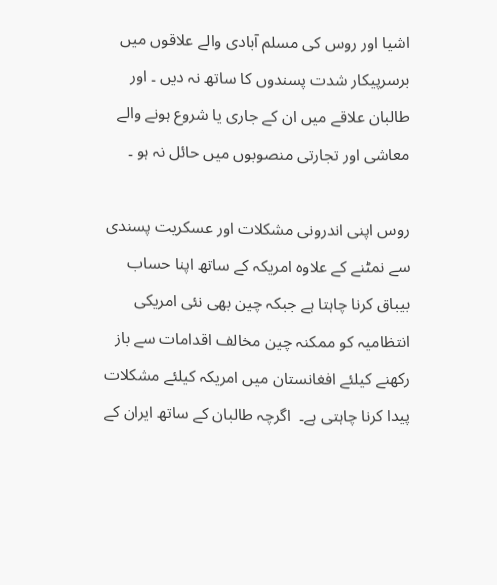اشیا اور روس کی مسلم آبادی والے علاقوں میں برسرپیکار شدت پسندوں کا ساتھ نہ دیں ۔ اور طالبان علاقے میں ان کے جاری یا شروع ہونے والے معاشی اور تجارتی منصوبوں میں حائل نہ ہو ۔

روس اپنی اندرونی مشکلات اور عسکریت پسندی سے نمٹنے کے علاوہ امریکہ کے ساتھ اپنا حساب بیباق کرنا چاہتا ہے جبکہ چین بھی نئی امریکی انتظامیہ کو ممکنہ چین مخالف اقدامات سے باز رکھنے کیلئے افغانستان میں امریکہ کیلئے مشکلات پیدا کرنا چاہتی ہے۔  اگرچہ طالبان کے ساتھ ایران کے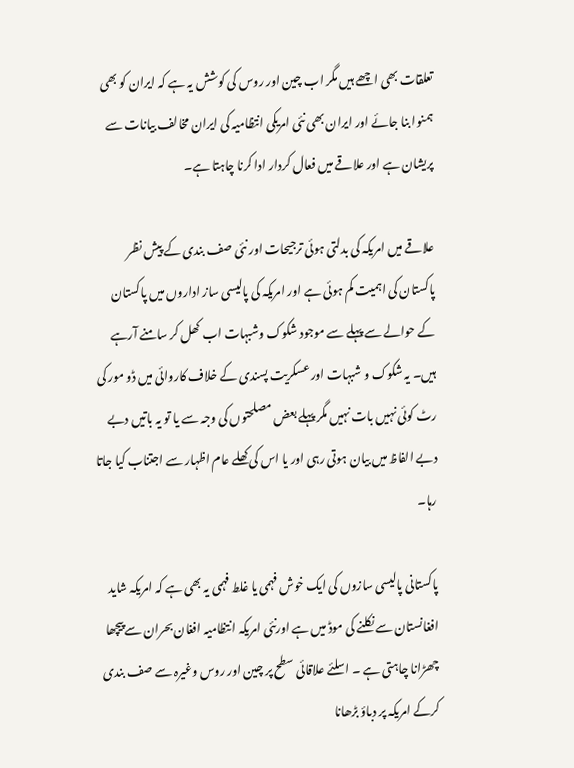تعلقات بھی اچھے ہیں مگر اب چین اور روس کی کوشش یہ ہے کہ ایران کو بھی ہمنوا بنا جائے اور ایران بھی نئی امریکی انتظامیہ کی ایران مخالف بیانات سے پریشان ہے اور علاقے میں فعال کردار ادا کرنا چاہتا ہے۔

علاقے میں امریکہ کی بدلتی ہوئی ترجیحات اور نئی صف بندی کے پیش نظر پاکستان کی اہمیت کم ہوئی ہے اور امریکہ کی پالیسی ساز اداروں میں پاکستان کے حوالے سے پہلے سے موجود شکوک وشبہات اب کھل کر سامنے آرہے ہیں۔ یہ شکوک و شبہات اور عسکریت پسندی کے خلاف کاروائی میں ڈو مور کی رٹ کوئی نہیں بات نہیں مگر پہلے بعض مصلحتوں کی وجہ سے یا تو یہ باتیں دبے دبے الفاظ میں بیان ہوتی رہی اور یا اس کی کھلے عام اظہار سے اجتناب کیا جاتا رہا۔

پاکستانی پالیسی سازوں کی ایک خوش فہمی یا غلط فہمی یہ بھی ہے کہ امریکہ شاید افغانستان سے نکلنے کی موڈ میں ہے اورنئی امریکہ انتظامیہ افغان بحران سے پیچھا چھڑانا چاہتی ہے ۔ اسلئے علاقائی سطح پر چین اور روس وغیرہ سے صف بندی کرکے امریکہ پر دباؤ بڑھانا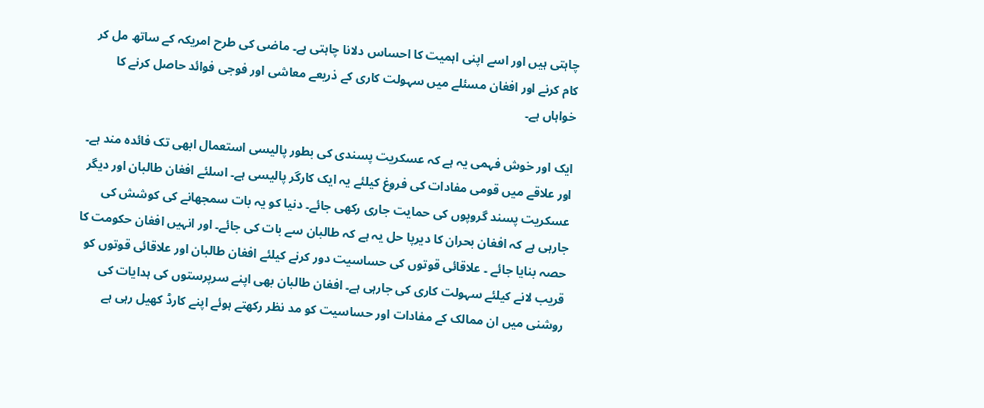چاہتی ہیں اور اسے اپنی اہمیت کا احساس دلانا چاہتی ہے۔ ماضی کی طرح امریکہ کے ساتھ مل کر کام کرنے اور افغان مسئلے میں سہولت کاری کے ذریعے معاشی اور فوجی فوائد حاصل کرنے کا خواہاں ہے۔

ایک اور خوش فہمی یہ ہے کہ عسکریت پسندی کی بطور پالیسی استعمال ابھی تک فائدہ مند ہے۔ اور علاقے میں قومی مفادات کی فروغ کیلئے یہ ایک کارگر پالیسی ہے۔ اسلئے افغان طالبان اور دیگر عسکریت پسند گروپوں کی حمایت جاری رکھی جائے۔ دنیا کو یہ بات سمجھانے کی کوشش کی جارہی ہے کہ افغان بحران کا دیرپا حل یہ ہے کہ طالبان سے بات کی جائے۔ اور انہیں افغان حکومت کا حصہ بنایا جائے ۔ علاقائی قوتوں کی حساسیت دور کرنے کیلئے افغان طالبان اور علاقائی قوتوں کو قریب لانے کیلئے سہولت کاری کی جارہی ہے۔ افغان طالبان بھی اپنے سرپرستوں کی ہدایات کی روشنی میں ان ممالک کے مفادات اور حساسیت کو مد نظر رکھتے ہوئے اپنے کارڈ کھیل رہی ہے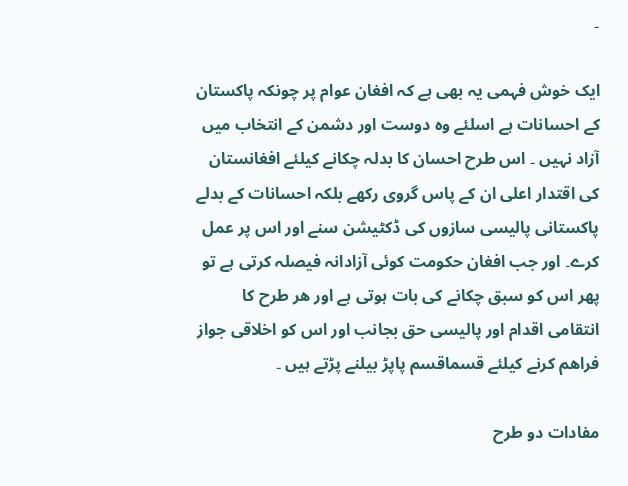۔

ایک خوش فہمی یہ بھی ہے کہ افغان عوام پر چونکہ پاکستان کے احسانات ہے اسلئے وہ دوست اور دشمن کے انتخاب میں آزاد نہیں ۔ اس طرح احسان کا بدلہ چکانے کیلئے افغانستان کی اقتدار اعلی ان کے پاس گروی رکھے بلکہ احسانات کے بدلے پاکستانی پالیسی سازوں کی ڈکٹیشن سنے اور اس پر عمل کرے۔ اور جب افغان حکومت کوئی آزادانہ فیصلہ کرتی ہے تو پھر اس کو سبق چکانے کی بات ہوتی ہے اور ھر طرح کا انتقامی اقدام اور پالیسی حق بجانب اور اس کو اخلاقی جواز فراھم کرنے کیلئے قسماقسم پاپڑ بیلنے پڑتے ہیں ۔

مفادات دو طرح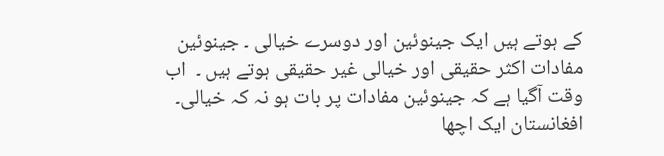کے ہوتے ہیں ایک جینوئین اور دوسرے خیالی ۔ جینوئین مفادات اکثر حقیقی اور خیالی غیر حقیقی ہوتے ہیں ۔  اب وقت آگیا ہے کہ جینوئین مفادات پر بات ہو نہ کہ خیالی۔  افغانستان ایک اچھا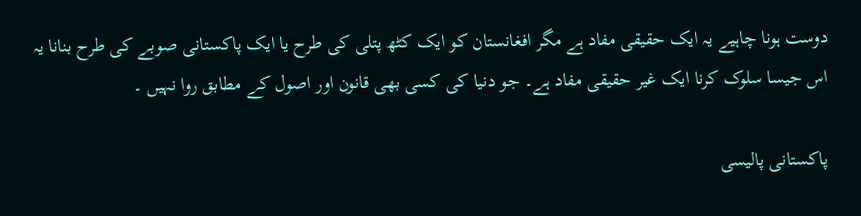دوست ہونا چاہیے یہ ایک حقیقی مفاد ہے مگر افغانستان کو ایک کٹھ پتلی کی طرح یا ایک پاکستانی صوبے کی طرح بنانا یہ اس جیسا سلوک کرنا ایک غیر حقیقی مفاد ہے۔ جو دنیا کی کسی بھی قانون اور اصول کے مطابق روا نہیں ۔

پاکستانی پالیسی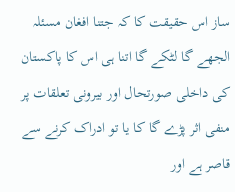ساز اس حقیقت کا کہ جتنا افغان مسئلہ الجھے گا لٹکے گا اتنا ہی اس کا پاکستان کی داخلی صورتحال اور بیرونی تعلقات پر منفی اثر پڑے گا کا یا تو ادراک کرنے سے قاصر ہے اور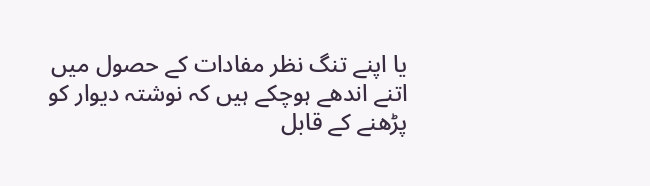یا اپنے تنگ نظر مفادات کے حصول میں اتنے اندھے ہوچکے ہیں کہ نوشتہ دیوار کو پڑھنے کے قابل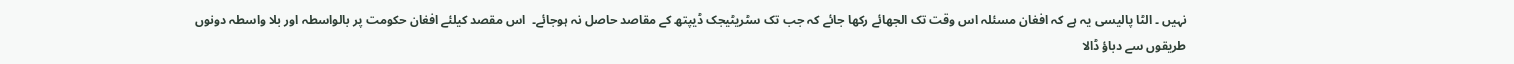نہیں ۔ الٹا پالیسی یہ ہے کہ افغان مسئلہ اس وقت تک الجھائے رکھا جائے کہ جب تک سٹریٹیجک ڈیپتھ کے مقاصد حاصل نہ ہوجائے۔  اس مقصد کیلئے افغان حکومت پر بالواسطہ اور بلا واسطہ دونوں طریقوں سے دباؤ ڈالا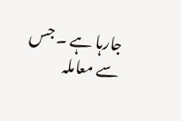جارہا ہے ۔ جس سے معاملہ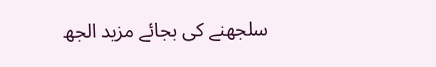سلجھنے کی بجائے مزید الجھ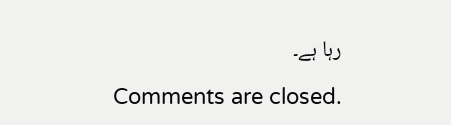رہا ہے۔

Comments are closed.